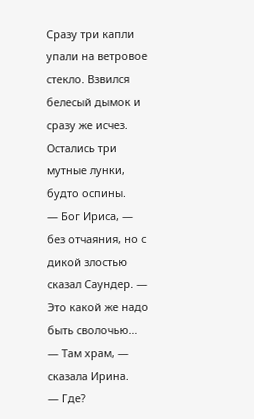Сразу три капли упали на ветровое стекло. Взвился белесый дымок и сразу же исчез. Остались три мутные лунки, будто оспины.
— Бог Ириса, — без отчаяния, но с дикой злостью сказал Саундер. — Это какой же надо быть сволочью…
— Там храм, — сказала Ирина.
— Где?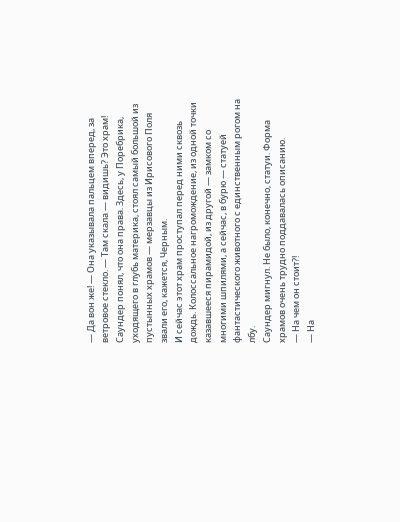— Да вон же! — Она указывала пальцем вперед, за ветровое стекло. — Там скала — видишь? Это храм!
Саундер понял, что она права. Здесь, у Поребрика, уходящего в глубь материка, стоял самый большой из пустынных храмов — мерзавцы из Ирисового Поля звали его, кажется, Черным.
И сейчас этот храм проступал перед ними сквозь дождь. Колоссальное нагромождение, из одной точки казавшееся пирамидой, из другой — замком со многими шпилями, а сейчас, в бурю — статуей фантастического животного с единственным рогом на лбу.
Саундер мигнул. Не было, конечно, статуи. Форма храмов очень трудно поддавалась описанию.
— На чем он стоит?!
— На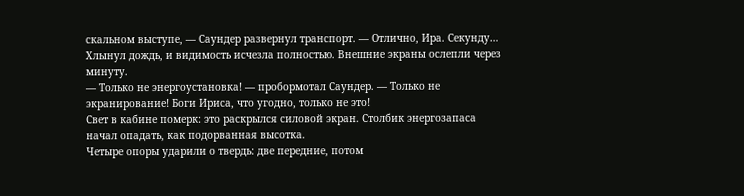скальном выступе, — Саундер развернул транспорт. — Отлично, Ира. Секунду…
Хлынул дождь, и видимость исчезла полностью. Внешние экраны ослепли через минуту.
— Только не энергоустановка! — пробормотал Саундер. — Только не экранирование! Боги Ириса, что угодно, только не это!
Свет в кабине померк: это раскрылся силовой экран. Столбик энергозапаса начал опадать, как подорванная высотка.
Четыре опоры ударили о твердь: две передние, потом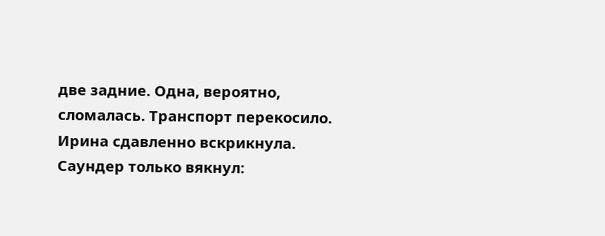две задние. Одна, вероятно, сломалась. Транспорт перекосило. Ирина сдавленно вскрикнула. Саундер только вякнул: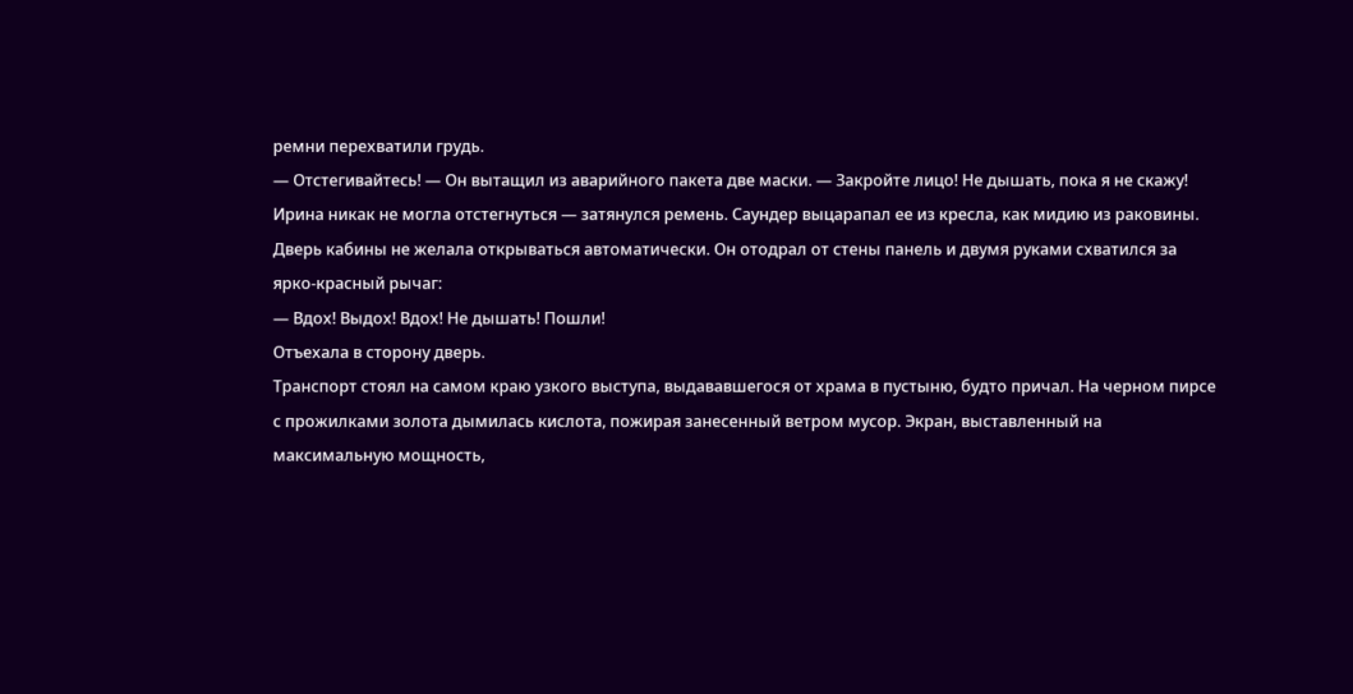ремни перехватили грудь.
— Отстегивайтесь! — Он вытащил из аварийного пакета две маски. — Закройте лицо! Не дышать, пока я не скажу!
Ирина никак не могла отстегнуться — затянулся ремень. Саундер выцарапал ее из кресла, как мидию из раковины.
Дверь кабины не желала открываться автоматически. Он отодрал от стены панель и двумя руками схватился за ярко-красный рычаг:
— Вдох! Выдох! Вдох! Не дышать! Пошли!
Отъехала в сторону дверь.
Транспорт стоял на самом краю узкого выступа, выдававшегося от храма в пустыню, будто причал. На черном пирсе с прожилками золота дымилась кислота, пожирая занесенный ветром мусор. Экран, выставленный на максимальную мощность,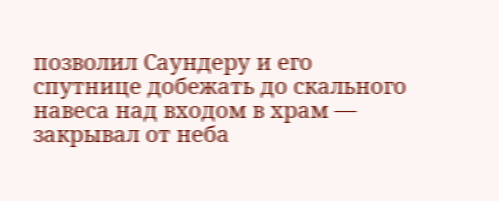позволил Саундеру и его спутнице добежать до скального навеса над входом в храм — закрывал от неба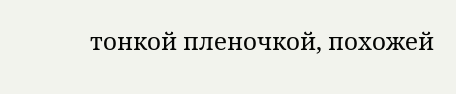тонкой пленочкой, похожей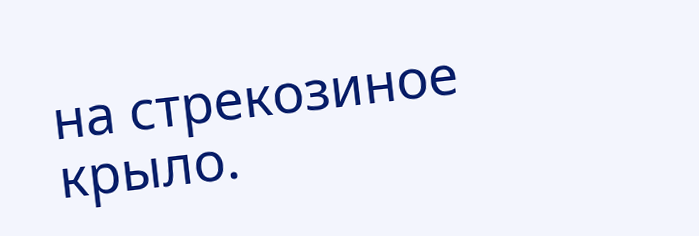на стрекозиное крыло.